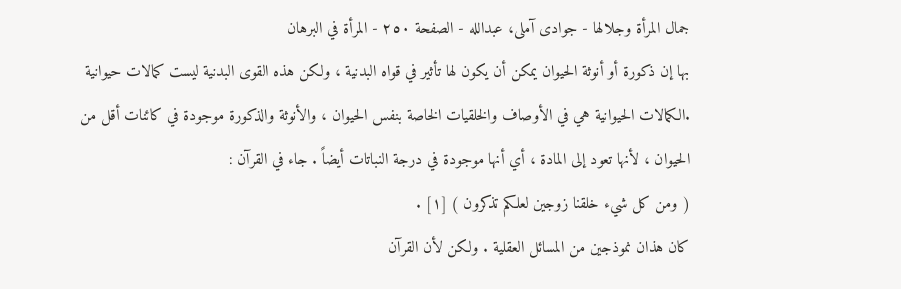جمال المرأة وجلالها - جوادی آملی، عبدالله - الصفحة ٢٥٠ - المرأة في البرهان
بها إن ذكورة أو أنوثة الحيوان يمكن أن يكون لها تأثير في قواه البدنية ، ولكن هذه القوى البدنية ليست كمالات حيوانية .الكمالات الحيوانية هي في الأوصاف والخلقيات الخاصة بنفس الحيوان ، والأنوثة والذكورة موجودة في كائنات أقل من الحيوان ، لأنها تعود إلى المادة ، أي أنها موجودة في درجة النباتات أيضاً . جاء في القرآن :
( ومن كل شيء خلقنا زوجين لعلكم تذكرون ) [١] .
كان هذان نموذجين من المسائل العقلية . ولكن لأن القرآن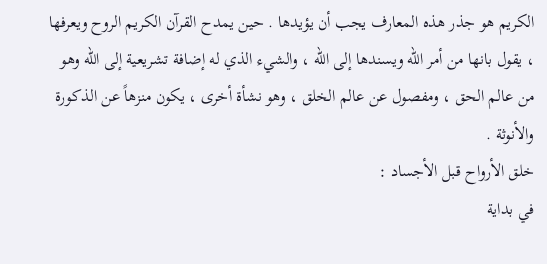الكريم هو جذر هذه المعارف يجب أن يؤيدها . حين يمدح القرآن الكريم الروح ويعرفها ، يقول بانها من أمر الله ويسندها إلى الله ، والشيء الذي له إضافة تشريعية إلى الله وهو من عالم الحق ، ومفصول عن عالم الخلق ، وهو نشأة أخرى ، يكون منزهاً عن الذكورة والأنوثة .
خلق الأرواح قبل الأجساد :
في بداية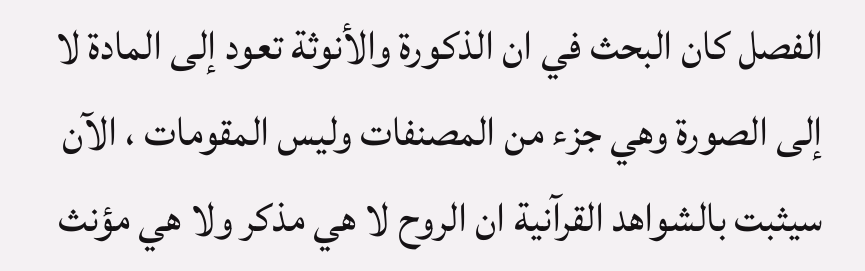الفصل كان البحث في ان الذكورة والأنوثة تعود إلى المادة لا إلى الصورة وهي جزء من المصنفات وليس المقومات ، الآن سيثبت بالشواهد القرآنية ان الروح لا هي مذكر ولا هي مؤنث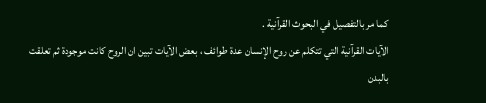كما مر بالتفصيل في البحوث القرآنية .
الآيات القرآنية التي تتكلم عن روح الإنسان عدة طوائف ، بعض الآيات تبين ان الروح كانت موجودة ثم تعلقت بالبدن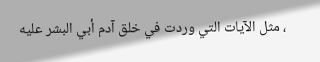، مثل الآيات التي وردت في خلق آدم أبي البشر عليه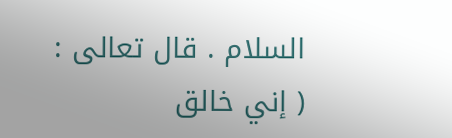السلام . قال تعالى :
( إني خالق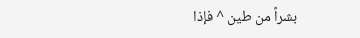بشراً من طين ^ فإذا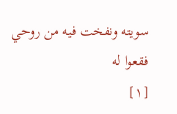سويته ونفخت فيه من روحي فقعوا له
[١]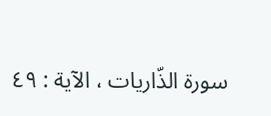سورة الذّاريات ، الآية : ٤٩